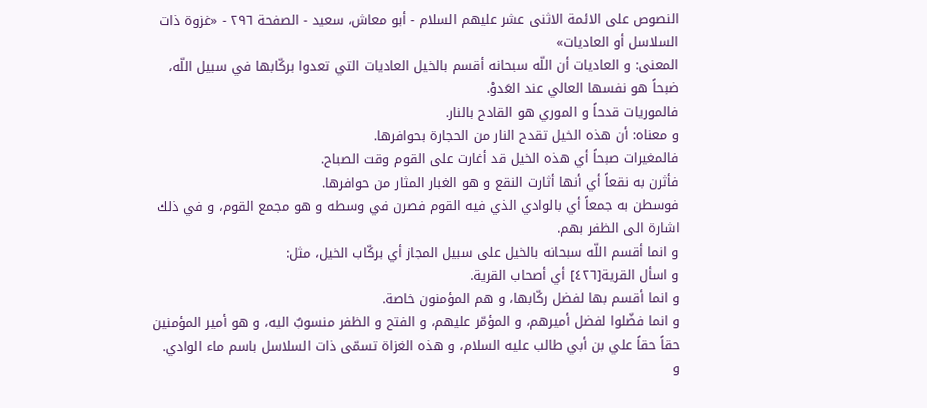النصوص على الائمة الاثنى عشر عليهم السلام - أبو معاش، سعيد - الصفحة ٢٩٦ - «غزوة ذات السلاسل أو العاديات»
المعنى: و العاديات أن اللّه سبحانه أقسم بالخيل العاديات التي تعدوا بركّابها في سبيل اللّه، ضبحاً هو نفسها العالي عند العَدوْ.
فالموريات قدحاً و الموري هو القادح بالنار.
و معناه: أن هذه الخيل تقدح النار من الحجارة بحوافرها.
فالمغيرات صبحاً أي هذه الخيل قد أغارت على القوم وقت الصباح.
فأثرن به نقعاً أي أنها أثارت النقع و هو الغبار المثار من حوافرها.
فوسطن به جمعاً أي بالوادي الذي فيه القوم فصرن في وسطه و هو مجمع القوم، و في ذلك اشارة الى الظفر بهم.
و انما أقسم اللّه سبحانه بالخيل على سبيل المجاز أي بركّاب الخيل، مثل:
و اسأل القرية[٤٢٦] أي أصحاب القرية.
و انما أقسم بها لفضل ركّابها، و هم المؤمنون خاصة.
و انما فضّلوا لفضل أميرهم، و المؤمّر عليهم، و الفتح و الظفر منسوبٌ اليه، و هو أمير المؤمنين حقاً حقاً علي بن أبي طالب عليه السلام، و هذه الغزاة تسمّى ذات السلاسل باسم ماء الوادي.
و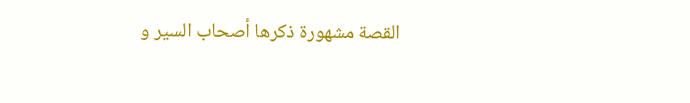القصة مشهورة ذكرها أصحاب السير و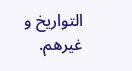التواريخ و غيرهم.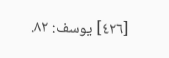[٤٢٦] يوسف: ٨٢.